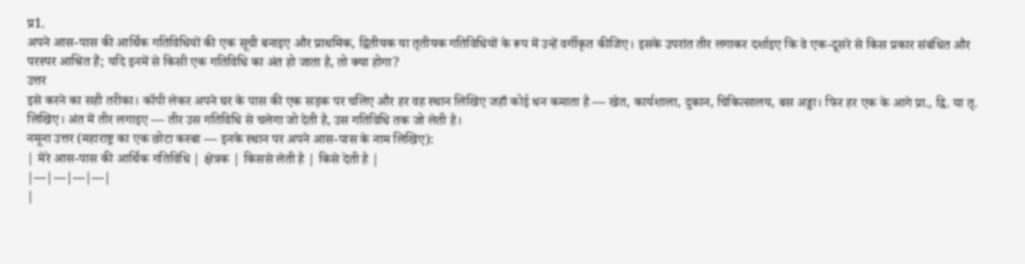प्र1.
अपने आस-पास की आर्थिक गतिविधियों की एक सूची बनाइए और प्राथमिक, द्वितीयक या तृतीयक गतिविधियों के रूप में उन्हें वर्गीकृत कीजिए। इसके उपरांत तीर लगाकर दर्शाइए कि वे एक-दूसरे से किस प्रकार संबंधित और परस्पर आश्रित हैं; यदि इनमें से किसी एक गतिविधि का अंत हो जाता है, तो क्या होगा?
उत्तर
इसे करने का सही तरीका। कॉपी लेकर अपने घर के पास की एक सड़क पर चलिए और हर वह स्थान लिखिए जहाँ कोई धन कमाता है — खेत, कार्यशाला, दुकान, चिकित्सालय, बस अड्डा। फिर हर एक के आगे प्रा., द्वि. या तृ. लिखिए। अंत में तीर लगाइए — तीर उस गतिविधि से चलेगा जो देती है, उस गतिविधि तक जो लेती है।
नमूना उत्तर (महाराष्ट्र का एक छोटा कस्बा — इनके स्थान पर अपने आस-पास के नाम लिखिए):
| मेरे आस-पास की आर्थिक गतिविधि | क्षेत्रक | किससे लेती है | किसे देती है |
|---|---|---|---|
|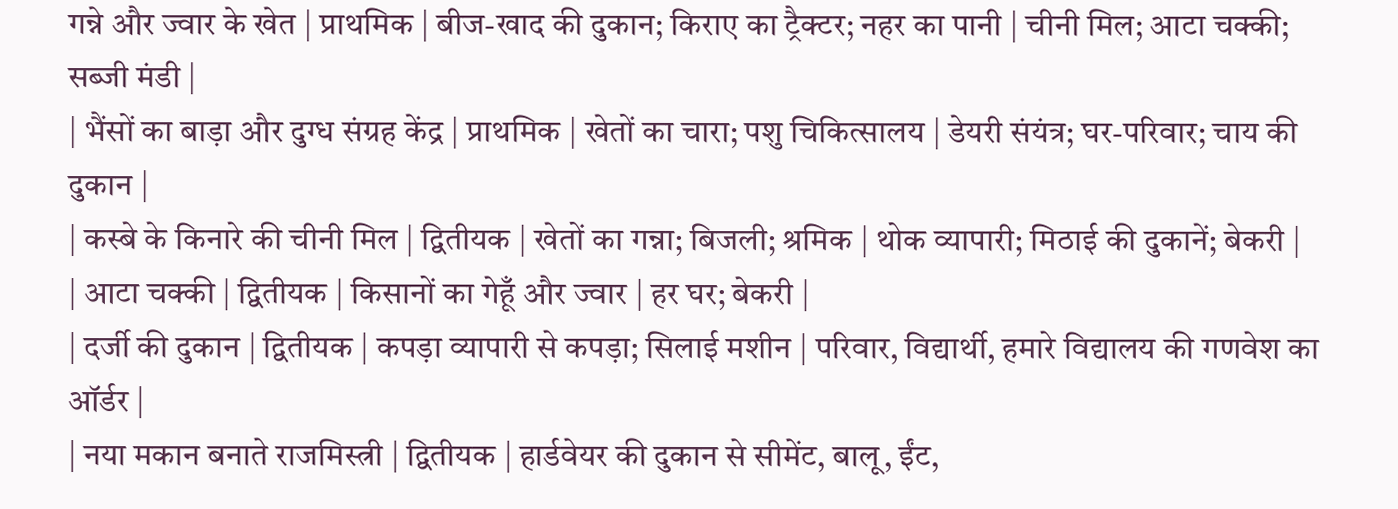गन्ने और ज्वार के खेत | प्राथमिक | बीज-खाद की दुकान; किराए का ट्रैक्टर; नहर का पानी | चीनी मिल; आटा चक्की; सब्जी मंडी |
| भैंसों का बाड़ा और दुग्ध संग्रह केंद्र | प्राथमिक | खेतों का चारा; पशु चिकित्सालय | डेयरी संयंत्र; घर-परिवार; चाय की दुकान |
| कस्बे के किनारे की चीनी मिल | द्वितीयक | खेतों का गन्ना; बिजली; श्रमिक | थोक व्यापारी; मिठाई की दुकानें; बेकरी |
| आटा चक्की | द्वितीयक | किसानों का गेहूँ और ज्वार | हर घर; बेकरी |
| दर्जी की दुकान | द्वितीयक | कपड़ा व्यापारी से कपड़ा; सिलाई मशीन | परिवार, विद्यार्थी, हमारे विद्यालय की गणवेश का ऑर्डर |
| नया मकान बनाते राजमिस्त्री | द्वितीयक | हार्डवेयर की दुकान से सीमेंट, बालू, ईंट,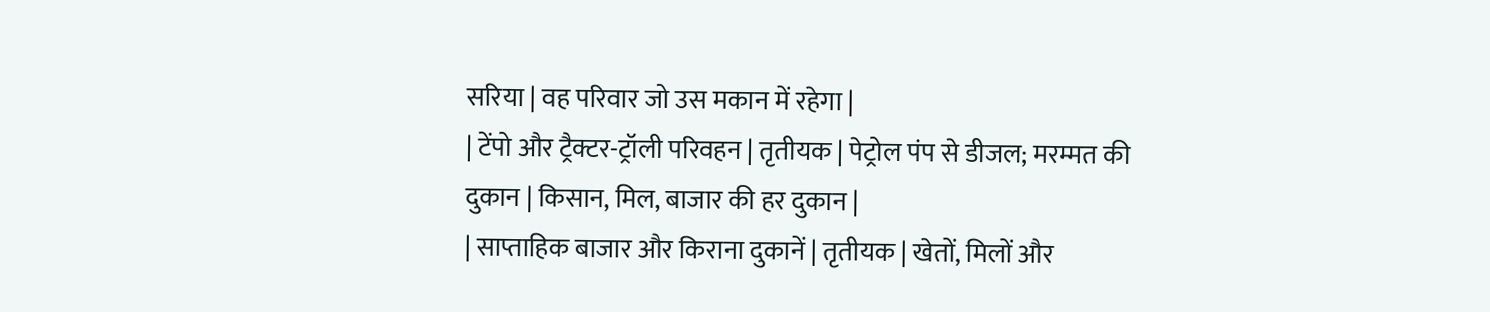सरिया | वह परिवार जो उस मकान में रहेगा |
| टेंपो और ट्रैक्टर-ट्रॉली परिवहन | तृतीयक | पेट्रोल पंप से डीजल; मरम्मत की दुकान | किसान, मिल, बाजार की हर दुकान |
| साप्ताहिक बाजार और किराना दुकानें | तृतीयक | खेतों, मिलों और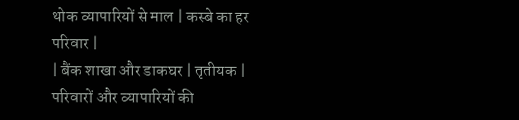थोक व्यापारियों से माल | कस्बे का हर परिवार |
| बैंक शाखा और डाकघर | तृतीयक | परिवारों और व्यापारियों की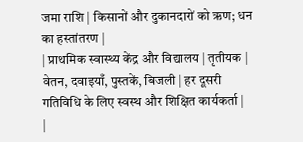जमा राशि | किसानों और दुकानदारों को ऋण; धन का हस्तांतरण |
| प्राथमिक स्वास्थ्य केंद्र और विद्यालय | तृतीयक | वेतन, दवाइयाँ, पुस्तकें, बिजली | हर दूसरी गतिविधि के लिए स्वस्थ और शिक्षित कार्यकर्ता |
|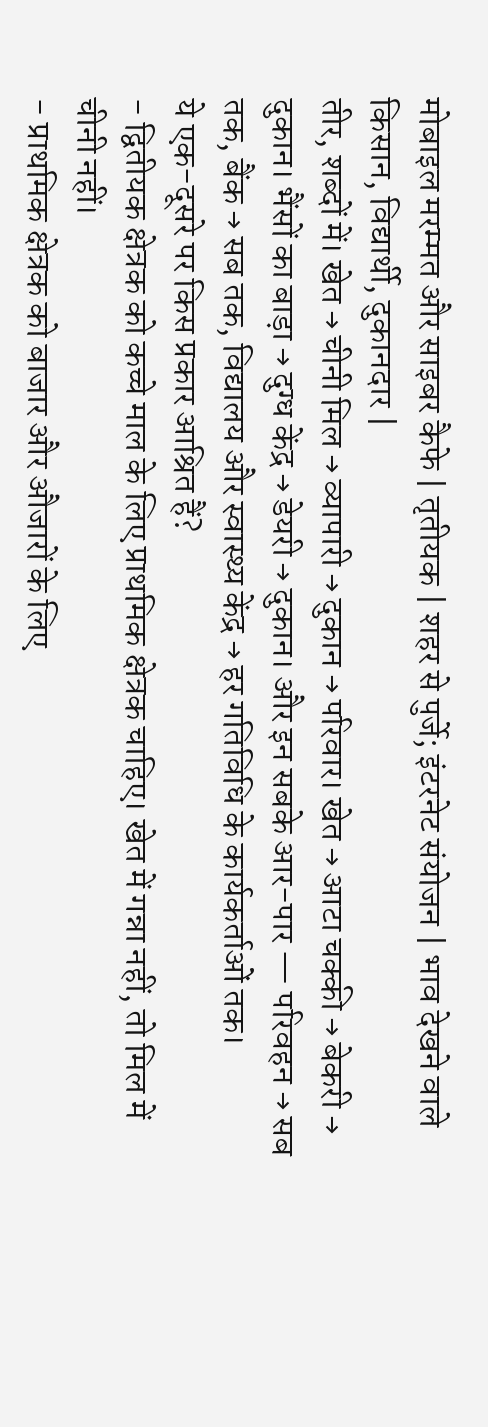मोबाइल मरम्मत और साइबर कैफे | तृतीयक | शहर से पुर्जे; इंटरनेट संयोजन | भाव देखने वाले किसान, विद्यार्थी, दुकानदार |
तीर, शब्दों में। खेत → चीनी मिल → व्यापारी → दुकान → परिवार। खेत → आटा चक्की → बेकरी → दुकान। भैंसों का बाड़ा → दुग्ध केंद्र → डेयरी → दुकान। और इन सबके आर-पार — परिवहन → सब तक, बैंक → सब तक, विद्यालय और स्वास्थ्य केंद्र → हर गतिविधि के कार्यकर्ताओं तक।
ये एक-दूसरे पर किस प्रकार आश्रित हैं?
- द्वितीयक क्षेत्रक को कच्चे माल के लिए प्राथमिक क्षेत्रक चाहिए। खेत में गन्ना नहीं, तो मिल में चीनी नहीं।
- प्राथमिक क्षेत्रक को बाजार और औजारों के लिए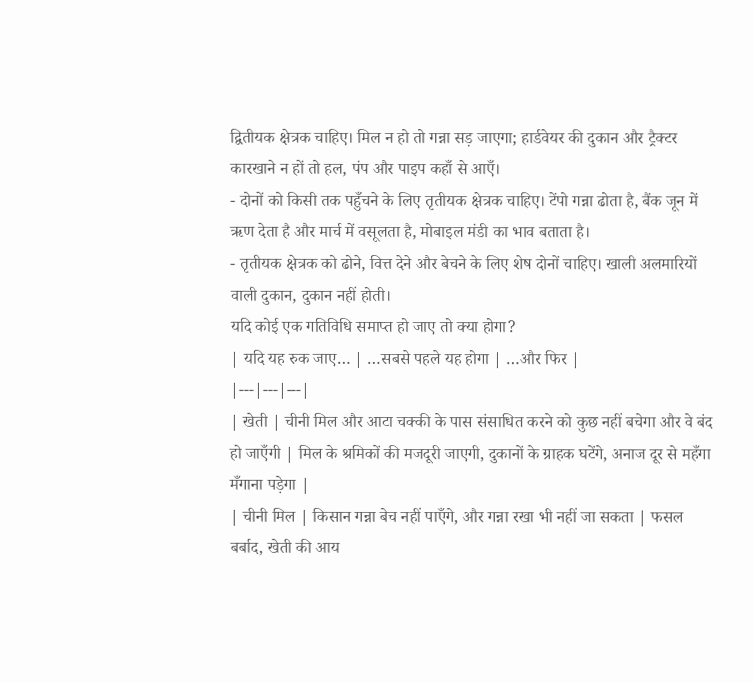द्वितीयक क्षेत्रक चाहिए। मिल न हो तो गन्ना सड़ जाएगा; हार्डवेयर की दुकान और ट्रैक्टर कारखाने न हों तो हल, पंप और पाइप कहाँ से आएँ।
- दोनों को किसी तक पहुँचने के लिए तृतीयक क्षेत्रक चाहिए। टेंपो गन्ना ढोता है, बैंक जून में ऋण देता है और मार्च में वसूलता है, मोबाइल मंडी का भाव बताता है।
- तृतीयक क्षेत्रक को ढोने, वित्त देने और बेचने के लिए शेष दोनों चाहिए। खाली अलमारियों वाली दुकान, दुकान नहीं होती।
यदि कोई एक गतिविधि समाप्त हो जाए तो क्या होगा?
| यदि यह रुक जाए… | …सबसे पहले यह होगा | …और फिर |
|---|---|---|
| खेती | चीनी मिल और आटा चक्की के पास संसाधित करने को कुछ नहीं बचेगा और वे बंद हो जाएँगी | मिल के श्रमिकों की मजदूरी जाएगी, दुकानों के ग्राहक घटेंगे, अनाज दूर से महँगा मँगाना पड़ेगा |
| चीनी मिल | किसान गन्ना बेच नहीं पाएँगे, और गन्ना रखा भी नहीं जा सकता | फसल बर्बाद, खेती की आय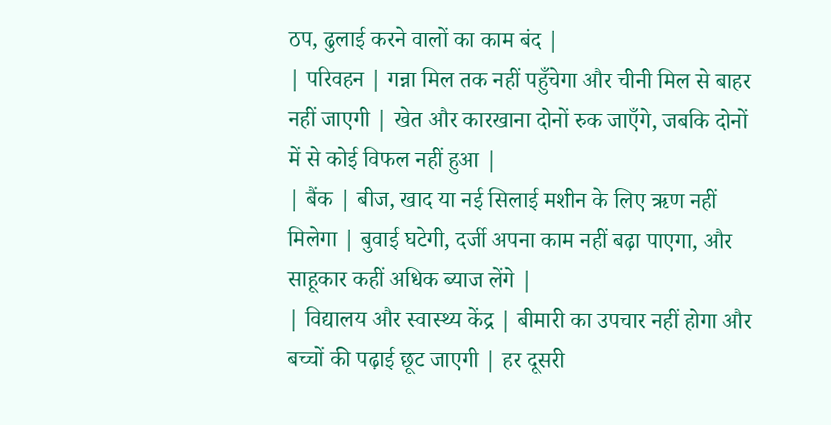ठप, ढुलाई करने वालों का काम बंद |
| परिवहन | गन्ना मिल तक नहीं पहुँचेगा और चीनी मिल से बाहर नहीं जाएगी | खेत और कारखाना दोनों रुक जाएँगे, जबकि दोनों में से कोई विफल नहीं हुआ |
| बैंक | बीज, खाद या नई सिलाई मशीन के लिए ऋण नहीं मिलेगा | बुवाई घटेगी, दर्जी अपना काम नहीं बढ़ा पाएगा, और साहूकार कहीं अधिक ब्याज लेंगे |
| विद्यालय और स्वास्थ्य केंद्र | बीमारी का उपचार नहीं होगा और बच्चों की पढ़ाई छूट जाएगी | हर दूसरी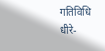गतिविधि धीरे-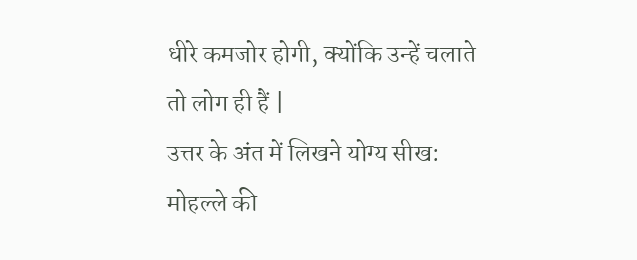धीरे कमजोर होगी, क्योंकि उन्हें चलाते तो लोग ही हैं |
उत्तर के अंत में लिखने योग्य सीख: मोहल्ले की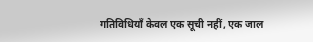गतिविधियाँ केवल एक सूची नहीं, एक जाल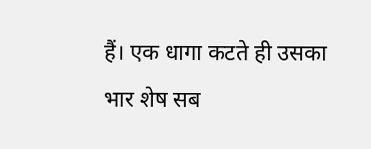हैं। एक धागा कटते ही उसका भार शेष सब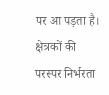पर आ पड़ता है। क्षेत्रकों की परस्पर निर्भरता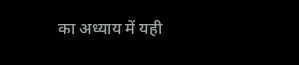का अध्याय में यही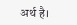अर्थ है।